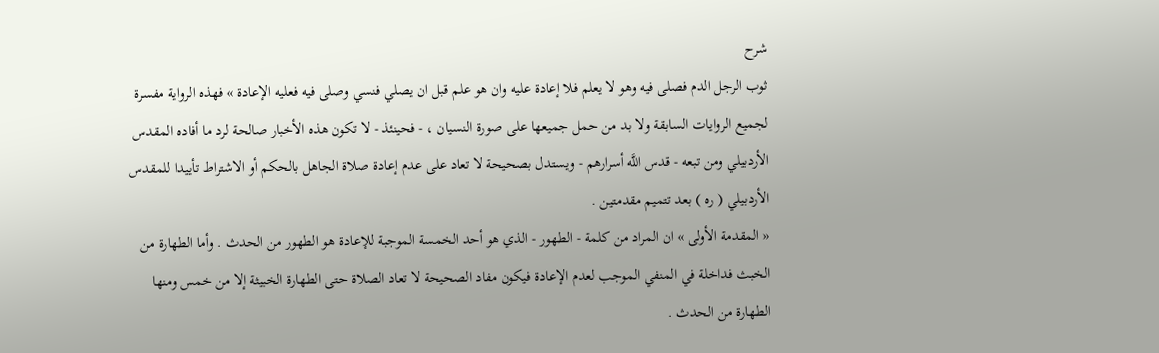شرح
ثوب الرجل الدم فصلى فيه وهو لا يعلم فلا إعادة عليه وان هو علم قبل ان يصلي فنسي وصلى فيه فعليه الإعادة » فهذه الرواية مفسرة لجميع الروايات السابقة ولا بد من حمل جميعها على صورة النسيان ، - فحينئذ - لا تكون هذه الأخبار صالحة لرد ما أفاده المقدس الأردبيلي ومن تبعه - قدس اللَّه أسرارهم - ويستدل بصحيحة لا تعاد على عدم إعادة صلاة الجاهل بالحكم أو الاشتراط تأييدا للمقدس الأردبيلي ( ره ) بعد تتميم مقدمتين .
« المقدمة الأولى » ان المراد من كلمة - الطهور - الذي هو أحد الخمسة الموجبة للإعادة هو الطهور من الحدث . وأما الطهارة من الخبث فداخلة في المنفي الموجب لعدم الإعادة فيكون مفاد الصحيحة لا تعاد الصلاة حتى الطهارة الخبيثة إلا من خمس ومنها الطهارة من الحدث .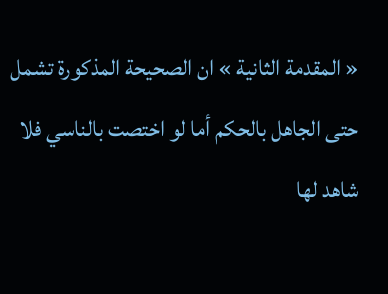« المقدمة الثانية » ان الصحيحة المذكورة تشمل حتى الجاهل بالحكم أما لو اختصت بالناسي فلا شاهد لها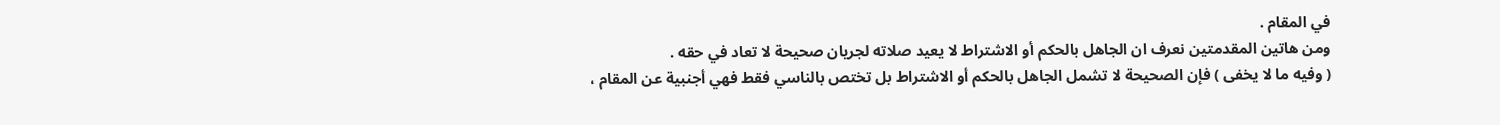في المقام .
ومن هاتين المقدمتين نعرف ان الجاهل بالحكم أو الاشتراط لا يعيد صلاته لجريان صحيحة لا تعاد في حقه .
( وفيه ما لا يخفى ) فإن الصحيحة لا تشمل الجاهل بالحكم أو الاشتراط بل تختص بالناسي فقط فهي أجنبية عن المقام ،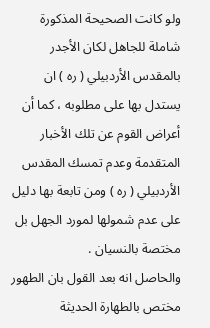ولو كانت الصحيحة المذكورة شاملة للجاهل لكان الأجدر بالمقدس الأردبيلي ( ره ) ان يستدل بها على مطلوبه ، كما أن أعراض القوم عن تلك الأخبار المتقدمة وعدم تمسك المقدس الأردبيلي ( ره ) ومن تابعة بها دليل على عدم شمولها لمورد الجهل بل مختصة بالنسيان .
والحاصل انه بعد القول بان الطهور مختص بالطهارة الحديثة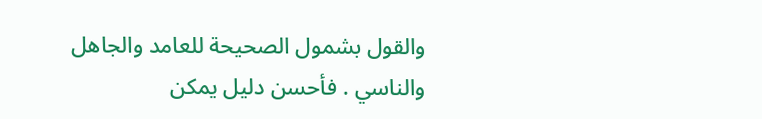والقول بشمول الصحيحة للعامد والجاهل والناسي . فأحسن دليل يمكن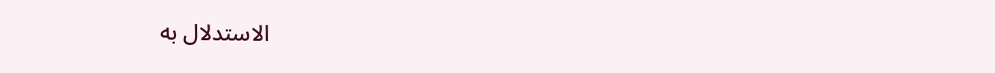الاستدلال به